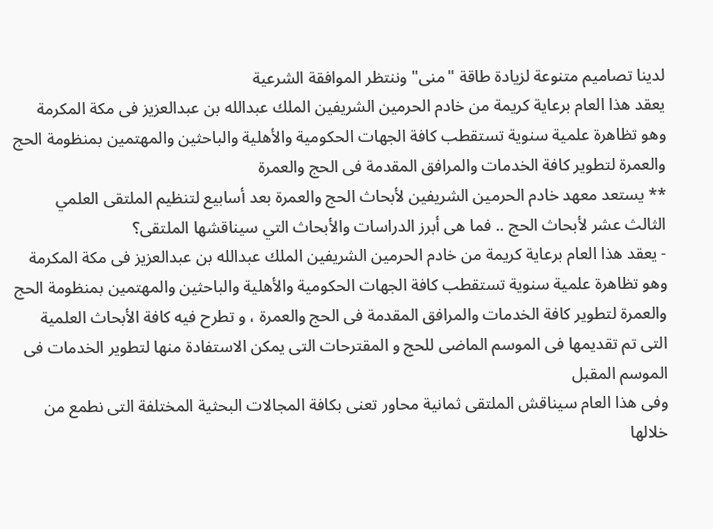لدينا تصاميم متنوعة لزيادة طاقة "منى" وننتظر الموافقة الشرعية
يعقد هذا العام برعاية كريمة من خادم الحرمين الشريفين الملك عبدالله بن عبدالعزيز فى مكة المكرمة وهو تظاهرة علمية سنوية تستقطب كافة الجهات الحكومية والأهلية والباحثين والمهتمين بمنظومة الحج والعمرة لتطوير كافة الخدمات والمرافق المقدمة فى الحج والعمرة
** يستعد معهد خادم الحرمين الشريفين لأبحاث الحج والعمرة بعد أسابيع لتنظيم الملتقى العلمي الثالث عشر لأبحاث الحج .. فما هى أبرز الدراسات والأبحاث التي سيناقشها الملتقى؟
- يعقد هذا العام برعاية كريمة من خادم الحرمين الشريفين الملك عبدالله بن عبدالعزيز فى مكة المكرمة وهو تظاهرة علمية سنوية تستقطب كافة الجهات الحكومية والأهلية والباحثين والمهتمين بمنظومة الحج والعمرة لتطوير كافة الخدمات والمرافق المقدمة فى الحج والعمرة ، و تطرح فيه كافة الأبحاث العلمية التى تم تقديمها فى الموسم الماضى للحج و المقترحات التى يمكن الاستفادة منها لتطوير الخدمات فى الموسم المقبل
وفى هذا العام سيناقش الملتقى ثمانية محاور تعنى بكافة المجالات البحثية المختلفة التى نطمع من خلالها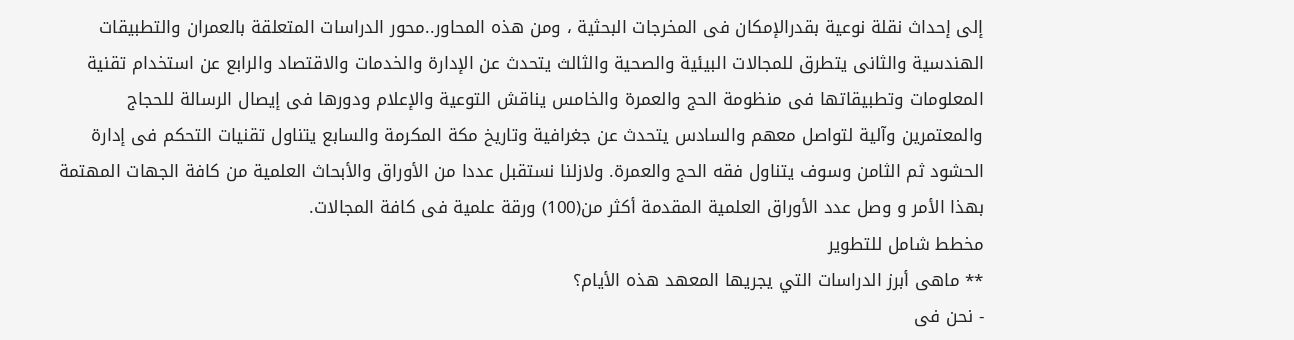إلى إحداث نقلة نوعية بقدرالإمكان فى المخرجات البحثية ، ومن هذه المحاور..محور الدراسات المتعلقة بالعمران والتطبيقات الهندسية والثانى يتطرق للمجالات البيئية والصحية والثالث يتحدث عن الإدارة والخدمات والاقتصاد والرابع عن استخدام تقنية المعلومات وتطبيقاتها فى منظومة الحج والعمرة والخامس يناقش التوعية والإعلام ودورها فى إيصال الرسالة للحجاج والمعتمرين وآلية لتواصل معهم والسادس يتحدث عن جغرافية وتاريخ مكة المكرمة والسابع يتناول تقنيات التحكم فى إدارة الحشود ثم الثامن وسوف يتناول فقه الحج والعمرة. ولازلنا نستقبل عددا من الأوراق والأبحاث العلمية من كافة الجهات المهتمة بهذا الأمر و وصل عدد الأوراق العلمية المقدمة أكثر من(100) ورقة علمية فى كافة المجالات.
مخطط شامل للتطوير
** ماهى أبرز الدراسات التي يجريها المعهد هذه الأيام؟
- نحن فى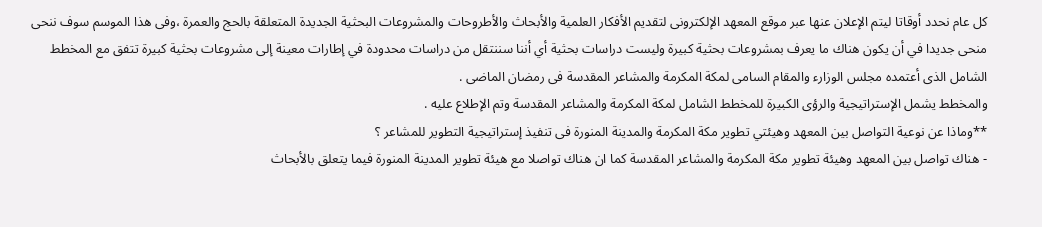كل عام نحدد أوقاتا ليتم الإعلان عنها عبر موقع المعهد الإلكترونى لتقديم الأفكار العلمية والأبحاث والأطروحات والمشروعات البحثية الجديدة المتعلقة بالحج والعمرة ،وفى هذا الموسم سوف ننحى منحى جديدا في أن يكون هناك ما يعرف بمشروعات بحثية كبيرة وليست دراسات بحثية أي أننا سننتقل من دراسات محدودة في إطارات معينة إلى مشروعات بحثية كبيرة تتفق مع المخطط الشامل الذى أعتمده مجلس الوزارء والمقام السامى لمكة المكرمة والمشاعر المقدسة فى رمضان الماضى .
والمخطط يشمل الإستراتيجية والرؤى الكبيرة للمخطط الشامل لمكة المكرمة والمشاعر المقدسة وتم الإطلاع عليه .
**وماذا عن نوعية التواصل بين المعهد وهيئتي تطوير مكة المكرمة والمدينة المنورة فى تنفيذ إستراتيجية التطوير للمشاعر ؟
- هناك تواصل بين المعهد وهيئة تطوير مكة المكرمة والمشاعر المقدسة كما ان هناك تواصلا مع هيئة تطوير المدينة المنورة فيما يتعلق بالأبحاث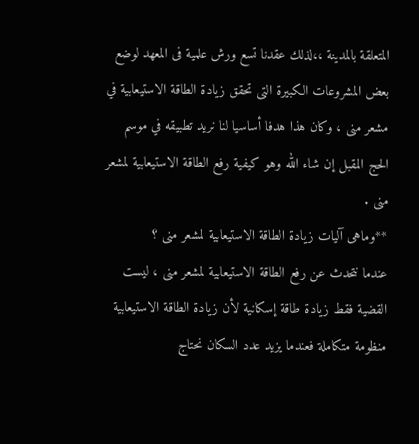المتعلقة بالمدينة ،،لذلك عقدنا تسع ورش علمية فى المعهد لوضع بعض المشروعات الكبيرة التى تحقق زيادة الطاقة الاستيعابية في مشعر منى ، وكان هذا هدفا أساسيا لنا نريد تطبيقه في موسم الحج المقبل إن شاء الله وهو كيفية رفع الطاقة الاستيعابية لمشعر منى .
**وماهى آليات زيادة الطاقة الاستيعابية لمشعر منى ؟
عندما نتحدث عن رفع الطاقة الاستيعابية لمشعر منى ، ليست القضية فقط زيادة طاقة إسكانية لأن زيادة الطاقة الاستيعابية منظومة متكاملة فعندما يزيد عدد السكان نحتاج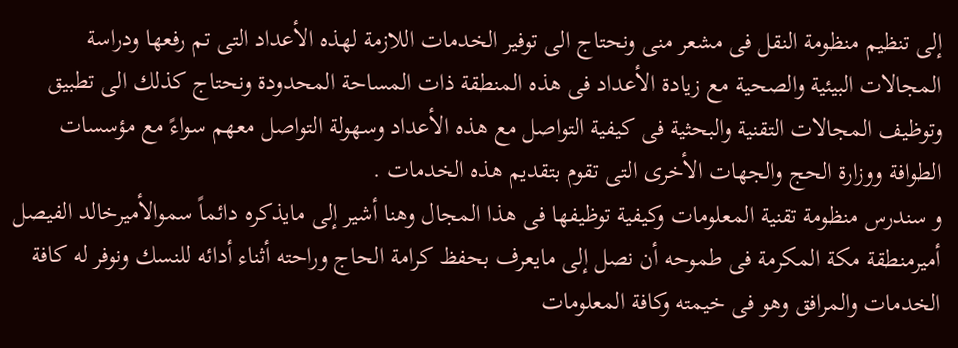إلى تنظيم منظومة النقل فى مشعر منى ونحتاج الى توفير الخدمات اللازمة لهذه الأعداد التى تم رفعها ودراسة المجالات البيئية والصحية مع زيادة الأعداد فى هذه المنطقة ذات المساحة المحدودة ونحتاج كذلك الى تطبيق وتوظيف المجالات التقنية والبحثية فى كيفية التواصل مع هذه الأعداد وسهولة التواصل معهم سواءً مع مؤسسات الطوافة ووزارة الحج والجهات الأخرى التى تقوم بتقديم هذه الخدمات .
و سندرس منظومة تقنية المعلومات وكيفية توظيفها فى هذا المجال وهنا أشير إلى مايذكره دائماً سموالأميرخالد الفيصل أميرمنطقة مكة المكرمة فى طموحه أن نصل إلى مايعرف بحفظ كرامة الحاج وراحته أثناء أدائه للنسك ونوفر له كافة الخدمات والمرافق وهو فى خيمته وكافة المعلومات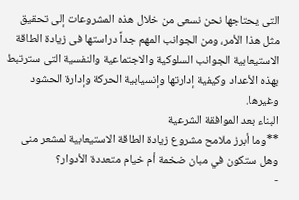التى يحتاجها نحن نسعى من خلال هذه المشروعات إلى تحقيق مثل هذا الأمر، ومن الجوانب المهم جداً دراستها فى زيادة الطاقة الاستيعابية الجوانب السلوكية والاجتماعية والنفسية التى سترتبط بهذه الأعداد وكيفية إدارتها وإنسيابية الحركة وإدارة الحشود وغيرها.
البناء بعد الموافقة الشرعية
**وما أبرز ملامح مشروع زيادة الطاقة الاستيعابية لمشعر منى وهل ستكون في مبان ضخمة أم خيام متعددة الأدوار؟
-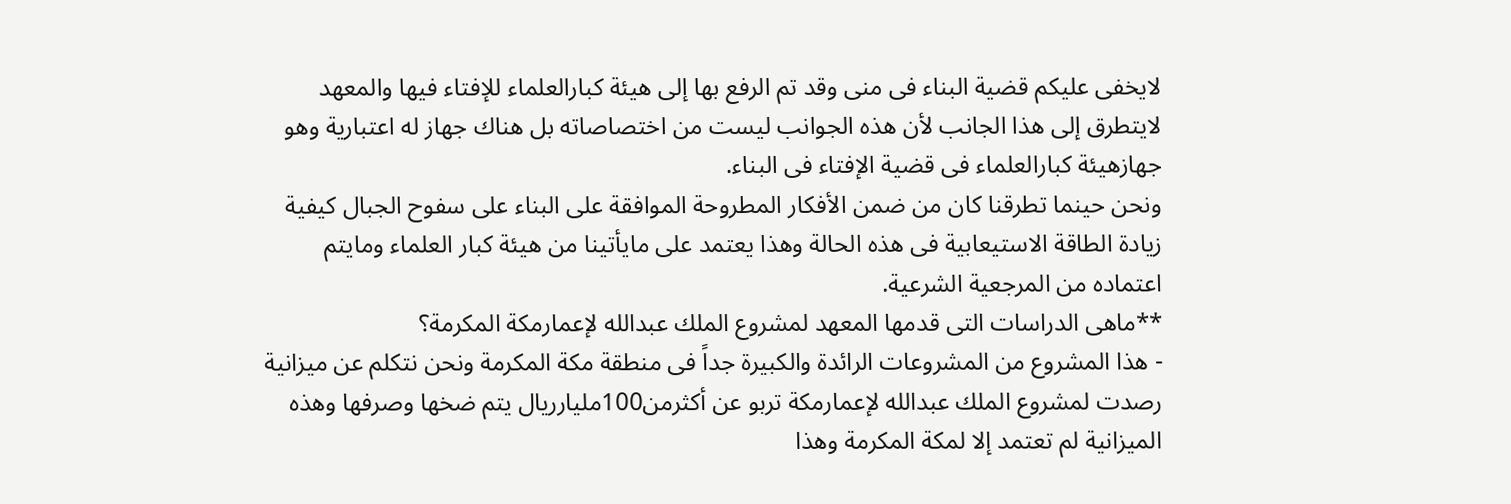لايخفى عليكم قضية البناء فى منى وقد تم الرفع بها إلى هيئة كبارالعلماء للإفتاء فيها والمعهد لايتطرق إلى هذا الجانب لأن هذه الجوانب ليست من اختصاصاته بل هناك جهاز له اعتبارية وهو جهازهيئة كبارالعلماء فى قضية الإفتاء فى البناء.
ونحن حينما تطرقنا كان من ضمن الأفكار المطروحة الموافقة على البناء على سفوح الجبال كيفية زيادة الطاقة الاستيعابية فى هذه الحالة وهذا يعتمد على مايأتينا من هيئة كبار العلماء ومايتم اعتماده من المرجعية الشرعية.
**ماهى الدراسات التى قدمها المعهد لمشروع الملك عبدالله لإعمارمكة المكرمة؟
- هذا المشروع من المشروعات الرائدة والكبيرة جداً فى منطقة مكة المكرمة ونحن نتكلم عن ميزانية رصدت لمشروع الملك عبدالله لإعمارمكة تربو عن أكثرمن100مليارريال يتم ضخها وصرفها وهذه الميزانية لم تعتمد إلا لمكة المكرمة وهذا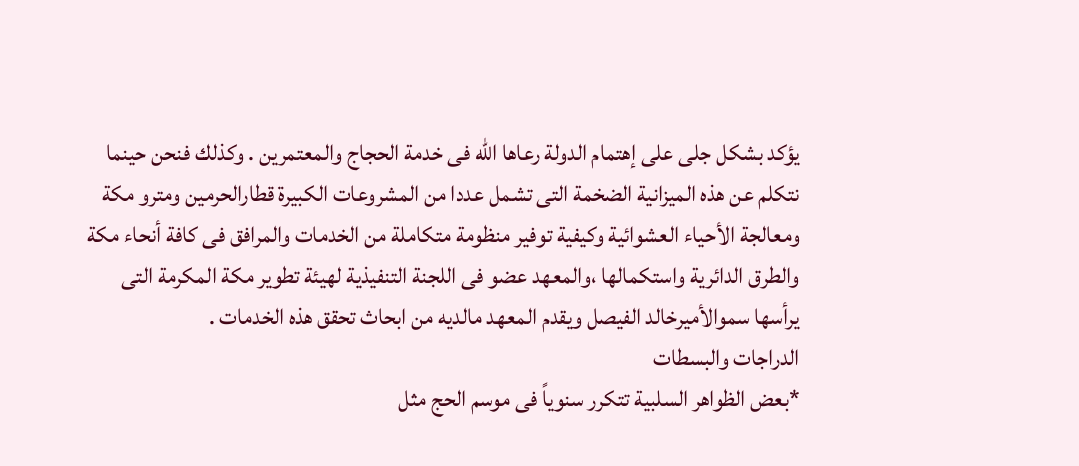يؤكد بشكل جلى على إهتمام الدولة رعاها الله فى خدمة الحجاج والمعتمرين . وكذلك فنحن حينما نتكلم عن هذه الميزانية الضخمة التى تشمل عددا من المشروعات الكبيرة قطارالحرمين ومترو مكة ومعالجة الأحياء العشوائية وكيفية توفير منظومة متكاملة من الخدمات والمرافق فى كافة أنحاء مكة والطرق الدائرية واستكمالها ،والمعهد عضو فى اللجنة التنفيذية لهيئة تطوير مكة المكرمة التى يرأسها سموالأميرخالد الفيصل ويقدم المعهد مالديه من ابحاث تحقق هذه الخدمات .
الدراجات والبسطات
*بعض الظواهر السلبية تتكرر سنوياً فى موسم الحج مثل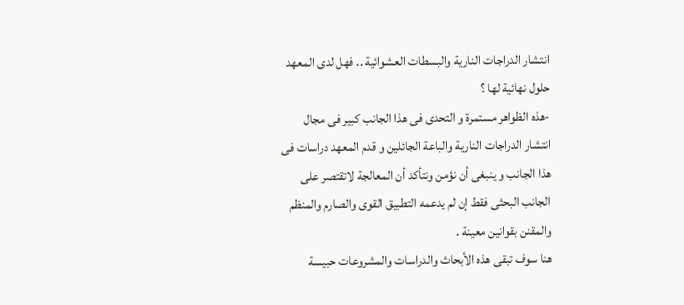انتشار الدراجات النارية والبسطات العشوائية .. فهل لدى المعهد حلول نهائية لها ؟
-هذه الظواهر مستمرة و التحدى فى هذا الجانب كبير فى مجال انتشار الدراجات النارية والباعة الجائلين و قدم المعهد دراسات فى هذا الجانب و ينبغى أن نؤمن ونتأكد أن المعالجة لاتقتصر على الجانب البحثى فقط إن لم يدعمه التطبيق القوى والصارم والمنظم والمقنن بقوانين معينة .
هنا سوف تبقى هذه الأبحاث والدراسات والمشروعات حبيسة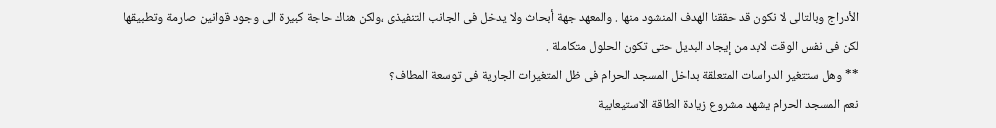الأدراج وبالتالى لا نكون قد حققنا الهدف المنشود منها . والمعهد جهة أبحاث ولا يدخل فى الجانب التنفيذى ،ولكن هناك حاجة كبيرة الى وجود قوانين صارمة وتطبيقها لكن فى نفس الوقت لابد من إيجاد البديل حتى تكون الحلول متكاملة .
** وهل ستتغير الدراسات المتعلقة بداخل المسجد الحرام فى ظل المتغيرات الجارية فى توسعة المطاف؟
نعم المسجد الحرام يشهد مشروع زيادة الطاقة الاستيعابية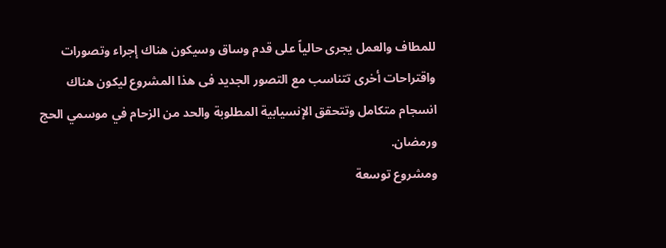للمطاف والعمل يجرى حالياً على قدم وساق وسيكون هناك إجراء وتصورات واقتراحات أخرى تتناسب مع التصور الجديد فى هذا المشروع ليكون هناك انسجام متكامل وتتحقق الإنسيابية المطلوبة والحد من الزحام في موسمي الحج ورمضان.
ومشروع توسعة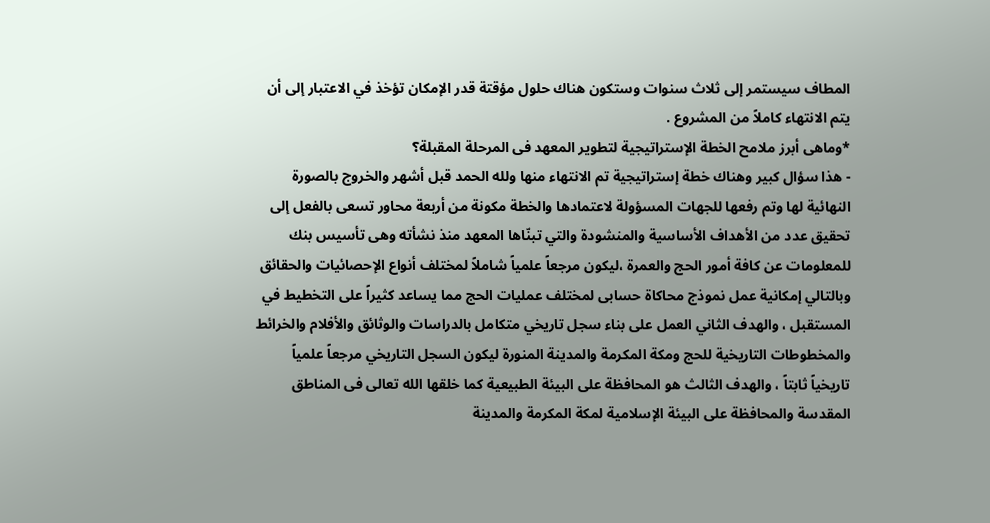المطاف سيستمر إلى ثلاث سنوات وستكون هناك حلول مؤقتة قدر الإمكان تؤخذ في الاعتبار إلى أن يتم الانتهاء كاملاً من المشروع .
*وماهى أبرز ملامح الخطة الإستراتيجية لتطوير المعهد فى المرحلة المقبلة؟
- هذا سؤال كبير وهناك خطة إستراتيجية تم الانتهاء منها ولله الحمد قبل أشهر والخروج بالصورة النهائية لها وتم رفعها للجهات المسؤولة لاعتمادها والخطة مكونة من أربعة محاور تسعى بالفعل إلى تحقيق عدد من الأهداف الأساسية والمنشودة والتي تبنّاها المعهد منذ نشأته وهى تأسيس بنك للمعلومات عن كافة أمور الحج والعمرة ،ليكون مرجعاً علمياً شاملاً لمختلف أنواع الإحصائيات والحقائق وبالتالي إمكانية عمل نموذج محاكاة حسابى لمختلف عمليات الحج مما يساعد كثيراً على التخطيط في المستقبل ، والهدف الثاني العمل على بناء سجل تاريخي متكامل بالدراسات والوثائق والأفلام والخرائط والمخطوطات التاريخية للحج ومكة المكرمة والمدينة المنورة ليكون السجل التاريخي مرجعاً علمياً تاريخياً ثابتاً ، والهدف الثالث هو المحافظة على البيئة الطبيعية كما خلقها الله تعالى فى المناطق المقدسة والمحافظة على البيئة الإسلامية لمكة المكرمة والمدينة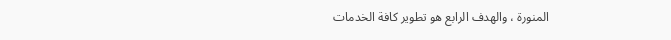المنورة ، والهدف الرابع هو تطوير كافة الخدمات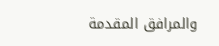والمرافق المقدمة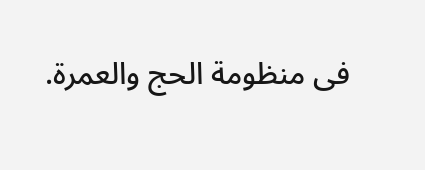فى منظومة الحج والعمرة.